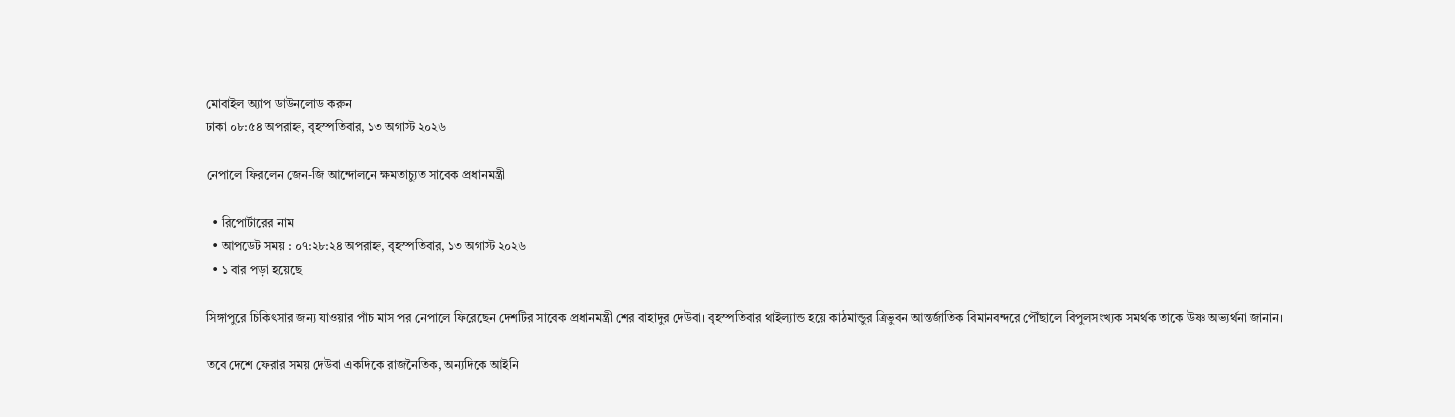মোবাইল অ্যাপ ডাউনলোড করুন
ঢাকা ০৮:৫৪ অপরাহ্ন, বৃহস্পতিবার, ১৩ অগাস্ট ২০২৬

নেপালে ফিরলেন জেন-জি আন্দোলনে ক্ষমতাচ্যুত সাবেক প্রধানমন্ত্রী

  • রিপোর্টারের নাম
  • আপডেট সময় : ০৭:২৮:২৪ অপরাহ্ন, বৃহস্পতিবার, ১৩ অগাস্ট ২০২৬
  • ১ বার পড়া হয়েছে

সিঙ্গাপুরে চিকিৎসার জন্য যাওয়ার পাঁচ মাস পর নেপালে ফিরেছেন দেশটির সাবেক প্রধানমন্ত্রী শের বাহাদুর দেউবা। বৃহস্পতিবার থাইল্যান্ড হয়ে কাঠমান্ডুর ত্রিভুবন আন্তর্জাতিক বিমানবন্দরে পৌঁছালে বিপুলসংখ্যক সমর্থক তাকে উষ্ণ অভ্যর্থনা জানান।

তবে দেশে ফেরার সময় দেউবা একদিকে রাজনৈতিক, অন্যদিকে আইনি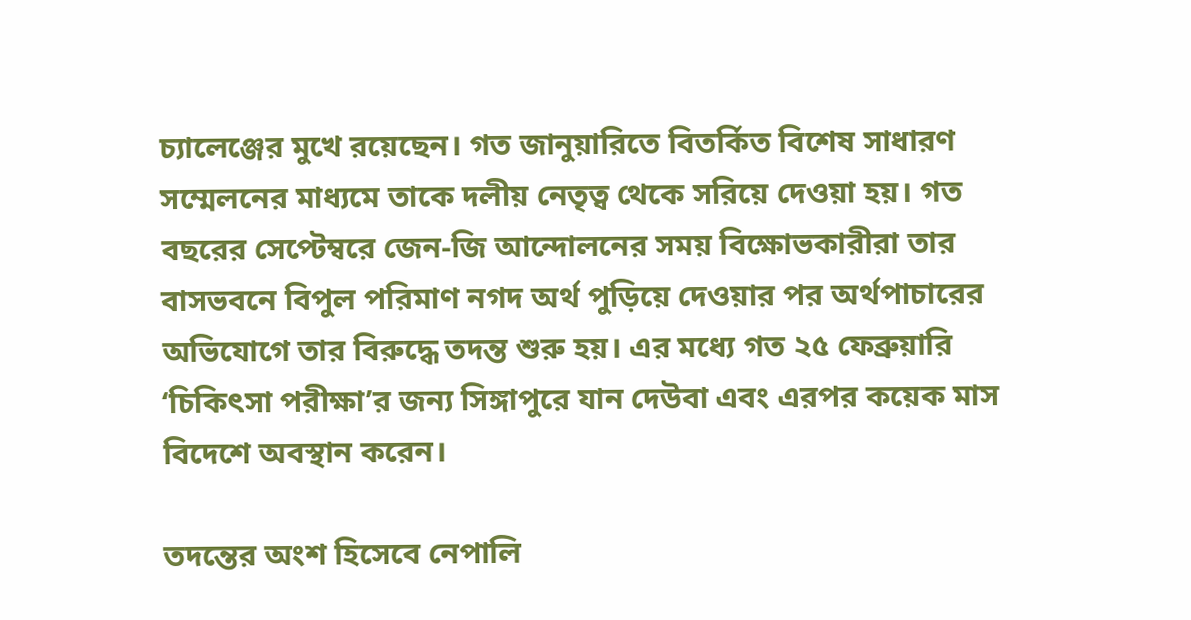চ্যালেঞ্জের মুখে রয়েছেন। গত জানুয়ারিতে বিতর্কিত বিশেষ সাধারণ সম্মেলনের মাধ্যমে তাকে দলীয় নেতৃত্ব থেকে সরিয়ে দেওয়া হয়। গত বছরের সেপ্টেম্বরে জেন-জি আন্দোলনের সময় বিক্ষোভকারীরা তার বাসভবনে বিপুল পরিমাণ নগদ অর্থ পুড়িয়ে দেওয়ার পর অর্থপাচারের অভিযোগে তার বিরুদ্ধে তদন্ত শুরু হয়। এর মধ্যে গত ২৫ ফেব্রুয়ারি ‘চিকিৎসা পরীক্ষা’র জন্য সিঙ্গাপুরে যান দেউবা এবং এরপর কয়েক মাস বিদেশে অবস্থান করেন।

তদন্তের অংশ হিসেবে নেপালি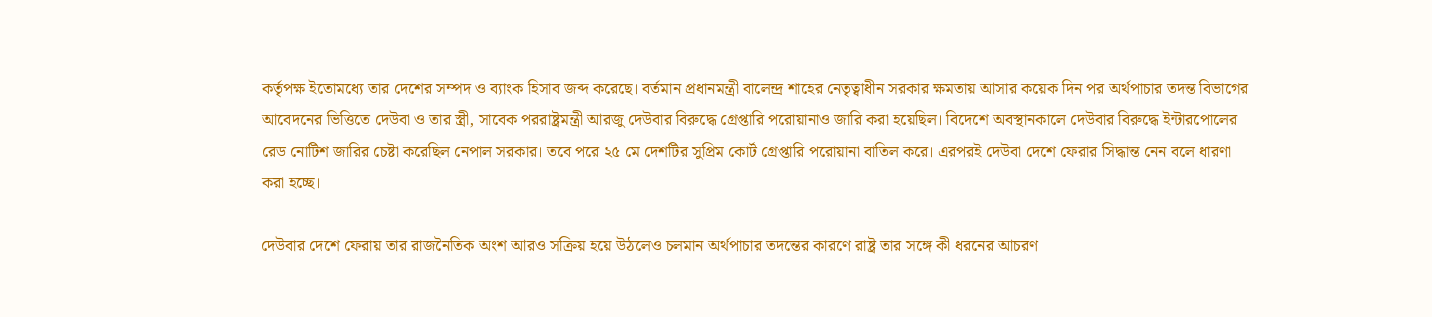কর্তৃপক্ষ ইতোমধ্যে তার দেশের সম্পদ ও ব্যাংক হিসাব জব্দ করেছে। বর্তমান প্রধানমন্ত্রী বালেন্দ্র শাহের নেতৃত্বাধীন সরকার ক্ষমতায় আসার কয়েক দিন পর অর্থপাচার তদন্ত বিভাগের আবেদনের ভিত্তিতে দেউবা ও তার স্ত্রী, সাবেক পররাষ্ট্রমন্ত্রী আরজু দেউবার বিরুদ্ধে গ্রেপ্তারি পরোয়ানাও জারি করা হয়েছিল। বিদেশে অবস্থানকালে দেউবার বিরুদ্ধে ইন্টারপোলের রেড নোটিশ জারির চেষ্টা করেছিল নেপাল সরকার। তবে পরে ২৫ মে দেশটির সুপ্রিম কোর্ট গ্রেপ্তারি পরোয়ানা বাতিল করে। এরপরই দেউবা দেশে ফেরার সিদ্ধান্ত নেন বলে ধারণা করা হচ্ছে।

দেউবার দেশে ফেরায় তার রাজনৈতিক অংশ আরও সক্রিয় হয়ে উঠলেও চলমান অর্থপাচার তদন্তের কারণে রাষ্ট্র তার সঙ্গে কী ধরনের আচরণ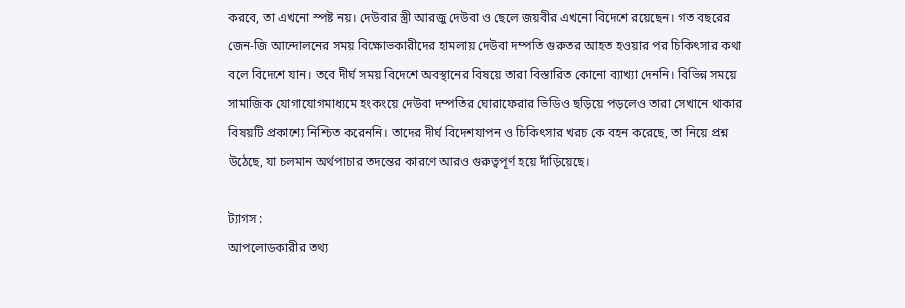করবে, তা এখনো স্পষ্ট নয়। দেউবার স্ত্রী আরজু দেউবা ও ছেলে জয়বীর এখনো বিদেশে রয়েছেন। গত বছরের জেন-জি আন্দোলনের সময় বিক্ষোভকারীদের হামলায় দেউবা দম্পতি গুরুতর আহত হওয়ার পর চিকিৎসার কথা বলে বিদেশে যান। তবে দীর্ঘ সময় বিদেশে অবস্থানের বিষয়ে তারা বিস্তারিত কোনো ব্যাখ্যা দেননি। বিভিন্ন সময়ে সামাজিক যোগাযোগমাধ্যমে হংকংয়ে দেউবা দম্পতির ঘোরাফেরার ভিডিও ছড়িয়ে পড়লেও তারা সেখানে থাকার বিষয়টি প্রকাশ্যে নিশ্চিত করেননি। তাদের দীর্ঘ বিদেশযাপন ও চিকিৎসার খরচ কে বহন করেছে, তা নিয়ে প্রশ্ন উঠেছে, যা চলমান অর্থপাচার তদন্তের কারণে আরও গুরুত্বপূর্ণ হয়ে দাঁড়িয়েছে।

ট্যাগস :
আপলোডকারীর তথ্য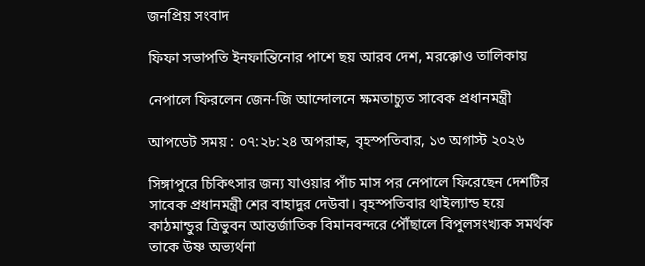জনপ্রিয় সংবাদ

ফিফা সভাপতি ইনফান্তিনোর পাশে ছয় আরব দেশ, মরক্কোও তালিকায়

নেপালে ফিরলেন জেন-জি আন্দোলনে ক্ষমতাচ্যুত সাবেক প্রধানমন্ত্রী

আপডেট সময় : ০৭:২৮:২৪ অপরাহ্ন, বৃহস্পতিবার, ১৩ অগাস্ট ২০২৬

সিঙ্গাপুরে চিকিৎসার জন্য যাওয়ার পাঁচ মাস পর নেপালে ফিরেছেন দেশটির সাবেক প্রধানমন্ত্রী শের বাহাদুর দেউবা। বৃহস্পতিবার থাইল্যান্ড হয়ে কাঠমান্ডুর ত্রিভুবন আন্তর্জাতিক বিমানবন্দরে পৌঁছালে বিপুলসংখ্যক সমর্থক তাকে উষ্ণ অভ্যর্থনা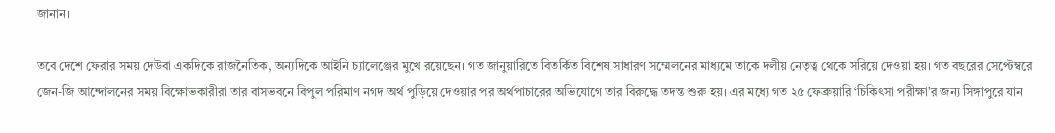জানান।

তবে দেশে ফেরার সময় দেউবা একদিকে রাজনৈতিক, অন্যদিকে আইনি চ্যালেঞ্জের মুখে রয়েছেন। গত জানুয়ারিতে বিতর্কিত বিশেষ সাধারণ সম্মেলনের মাধ্যমে তাকে দলীয় নেতৃত্ব থেকে সরিয়ে দেওয়া হয়। গত বছরের সেপ্টেম্বরে জেন-জি আন্দোলনের সময় বিক্ষোভকারীরা তার বাসভবনে বিপুল পরিমাণ নগদ অর্থ পুড়িয়ে দেওয়ার পর অর্থপাচারের অভিযোগে তার বিরুদ্ধে তদন্ত শুরু হয়। এর মধ্যে গত ২৫ ফেব্রুয়ারি ‘চিকিৎসা পরীক্ষা’র জন্য সিঙ্গাপুরে যান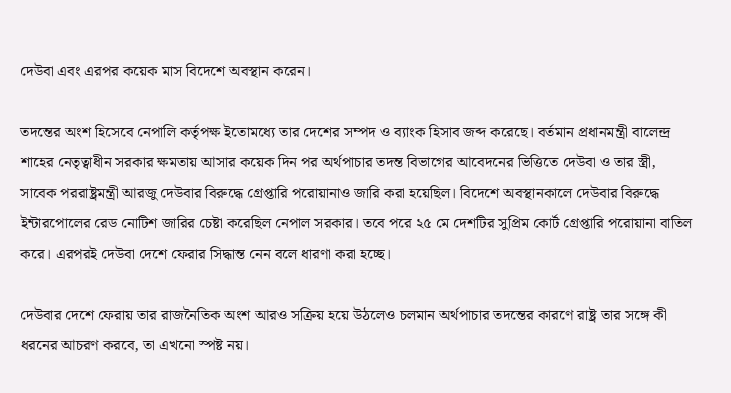দেউবা এবং এরপর কয়েক মাস বিদেশে অবস্থান করেন।

তদন্তের অংশ হিসেবে নেপালি কর্তৃপক্ষ ইতোমধ্যে তার দেশের সম্পদ ও ব্যাংক হিসাব জব্দ করেছে। বর্তমান প্রধানমন্ত্রী বালেন্দ্র শাহের নেতৃত্বাধীন সরকার ক্ষমতায় আসার কয়েক দিন পর অর্থপাচার তদন্ত বিভাগের আবেদনের ভিত্তিতে দেউবা ও তার স্ত্রী, সাবেক পররাষ্ট্রমন্ত্রী আরজু দেউবার বিরুদ্ধে গ্রেপ্তারি পরোয়ানাও জারি করা হয়েছিল। বিদেশে অবস্থানকালে দেউবার বিরুদ্ধে ইন্টারপোলের রেড নোটিশ জারির চেষ্টা করেছিল নেপাল সরকার। তবে পরে ২৫ মে দেশটির সুপ্রিম কোর্ট গ্রেপ্তারি পরোয়ানা বাতিল করে। এরপরই দেউবা দেশে ফেরার সিদ্ধান্ত নেন বলে ধারণা করা হচ্ছে।

দেউবার দেশে ফেরায় তার রাজনৈতিক অংশ আরও সক্রিয় হয়ে উঠলেও চলমান অর্থপাচার তদন্তের কারণে রাষ্ট্র তার সঙ্গে কী ধরনের আচরণ করবে, তা এখনো স্পষ্ট নয়।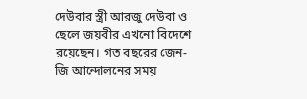দেউবার স্ত্রী আরজু দেউবা ও ছেলে জয়বীর এখনো বিদেশে রয়েছেন। গত বছরের জেন-জি আন্দোলনের সময়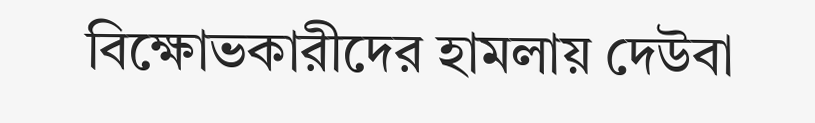বিক্ষোভকারীদের হামলায় দেউবা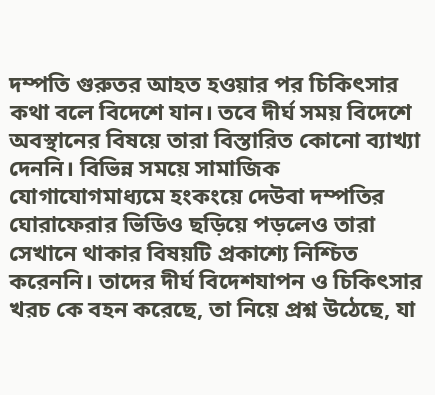দম্পতি গুরুতর আহত হওয়ার পর চিকিৎসার কথা বলে বিদেশে যান। তবে দীর্ঘ সময় বিদেশে অবস্থানের বিষয়ে তারা বিস্তারিত কোনো ব্যাখ্যা দেননি। বিভিন্ন সময়ে সামাজিক যোগাযোগমাধ্যমে হংকংয়ে দেউবা দম্পতির ঘোরাফেরার ভিডিও ছড়িয়ে পড়লেও তারা সেখানে থাকার বিষয়টি প্রকাশ্যে নিশ্চিত করেননি। তাদের দীর্ঘ বিদেশযাপন ও চিকিৎসার খরচ কে বহন করেছে, তা নিয়ে প্রশ্ন উঠেছে, যা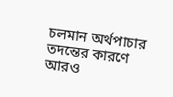চলমান অর্থপাচার তদন্তের কারণে আরও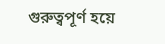গুরুত্বপূর্ণ হয়ে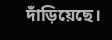দাঁড়িয়েছে।